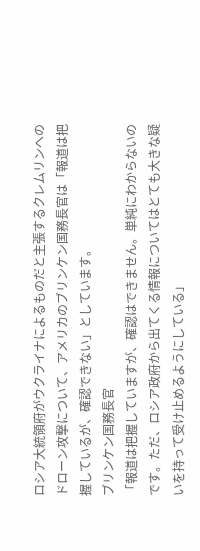ロシア大統領府がウクライナによるものだと主張するクレムリンへのドローン攻撃について、アメリカのブリンケン国務長官は「報道は把握しているが、確認できない」としています。
ブリンケン国務長官
「報道は把握していますが、確認はできません。単純にわからないのです。ただ、ロシア政府から出てくる情報についてはとても大きな疑いを持って受け止めるようにしている」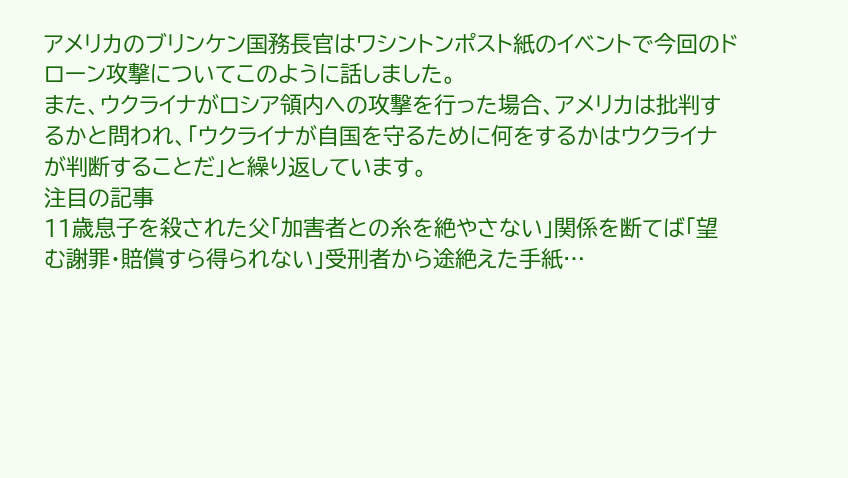アメリカのブリンケン国務長官はワシントンポスト紙のイベントで今回のドローン攻撃についてこのように話しました。
また、ウクライナがロシア領内への攻撃を行った場合、アメリカは批判するかと問われ、「ウクライナが自国を守るために何をするかはウクライナが判断することだ」と繰り返しています。
注目の記事
11歳息子を殺された父「加害者との糸を絶やさない」関係を断てば「望む謝罪・賠償すら得られない」受刑者から途絶えた手紙…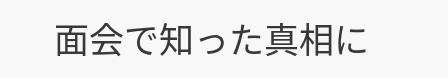面会で知った真相に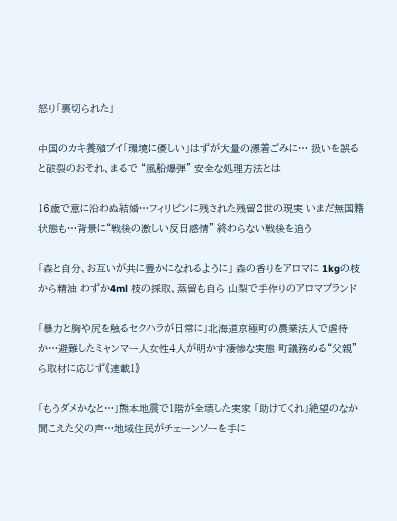怒り「裏切られた」

中国のカキ養殖ブイ「環境に優しい」はずが大量の漂着ごみに… 扱いを誤ると破裂のおそれ、まるで “風船爆弾” 安全な処理方法とは

16歳で意に沿わぬ結婚…フィリピンに残された残留2世の現実 いまだ無国籍状態も…背景に“戦後の激しい反日感情” 終わらない戦後を追う

「森と自分、お互いが共に豊かになれるように」 森の香りをアロマに 1kgの枝から精油 わずか4ml 枝の採取、蒸留も自ら 山梨で手作りのアロマブランド

「暴力と胸や尻を触るセクハラが日常に」北海道京極町の農業法人で虐待か…避難したミャンマー人女性4人が明かす凄惨な実態 町議務める“父親”ら取材に応じず《連載1》

「もうダメかなと…」熊本地震で1階が全壊した実家 「助けてくれ」絶望のなか聞こえた父の声…地域住民がチェーンソーを手に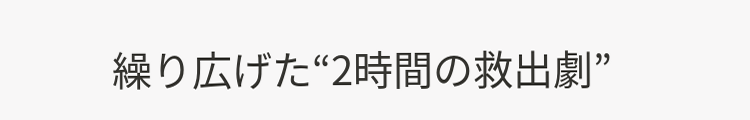繰り広げた“2時間の救出劇”